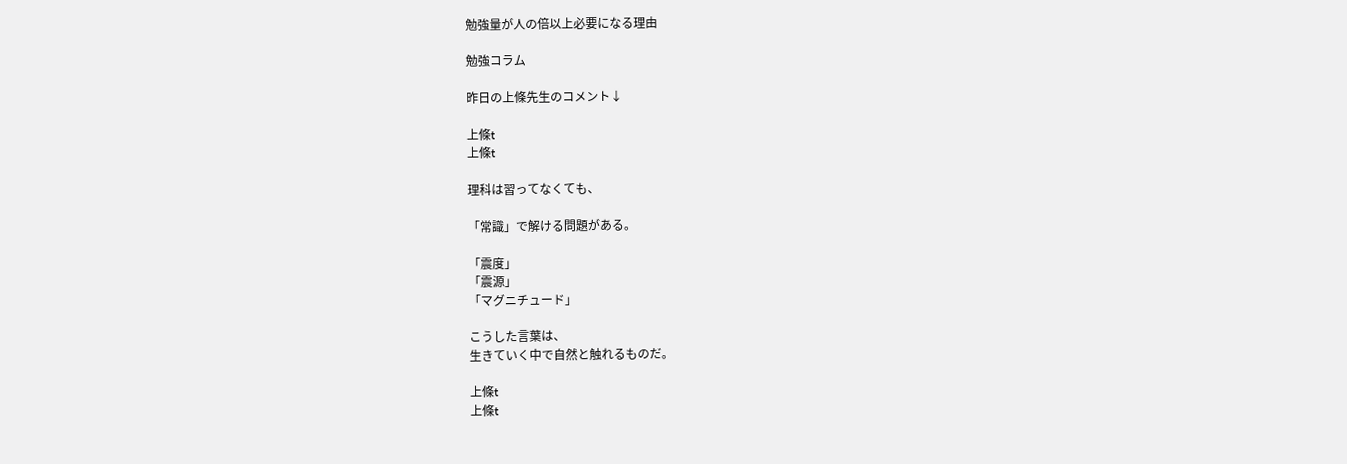勉強量が人の倍以上必要になる理由

勉強コラム

昨日の上條先生のコメント↓

上條t
上條t

理科は習ってなくても、

「常識」で解ける問題がある。

「震度」
「震源」
「マグニチュード」

こうした言葉は、
生きていく中で自然と触れるものだ。

上條t
上條t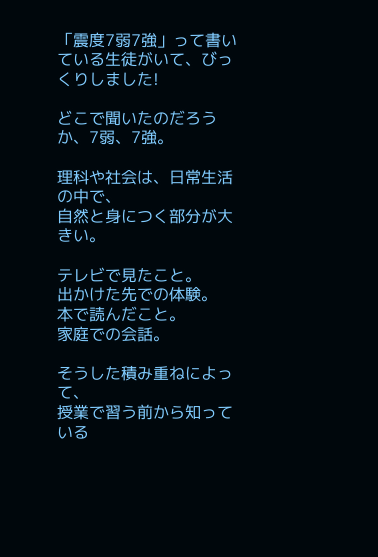「震度7弱7強」って書いている生徒がいて、びっくりしました!

どこで聞いたのだろうか、7弱、7強。

理科や社会は、日常生活の中で、
自然と身につく部分が大きい。

テレビで見たこと。
出かけた先での体験。
本で読んだこと。
家庭での会話。

そうした積み重ねによって、
授業で習う前から知っている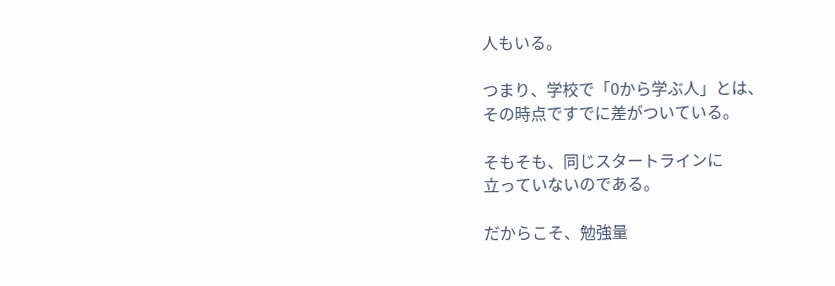人もいる。

つまり、学校で「0から学ぶ人」とは、
その時点ですでに差がついている。

そもそも、同じスタートラインに
立っていないのである。

だからこそ、勉強量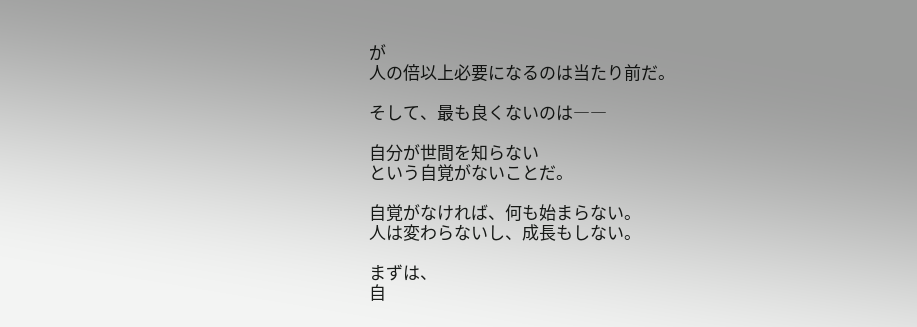が
人の倍以上必要になるのは当たり前だ。

そして、最も良くないのは――

自分が世間を知らない
という自覚がないことだ。

自覚がなければ、何も始まらない。
人は変わらないし、成長もしない。

まずは、
自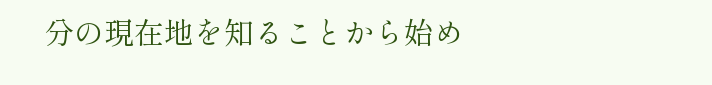分の現在地を知ることから始め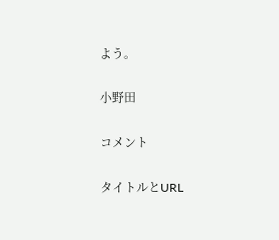よう。

小野田

コメント

タイトルとURL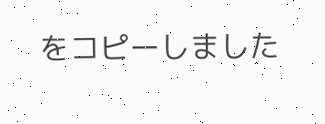をコピーしました